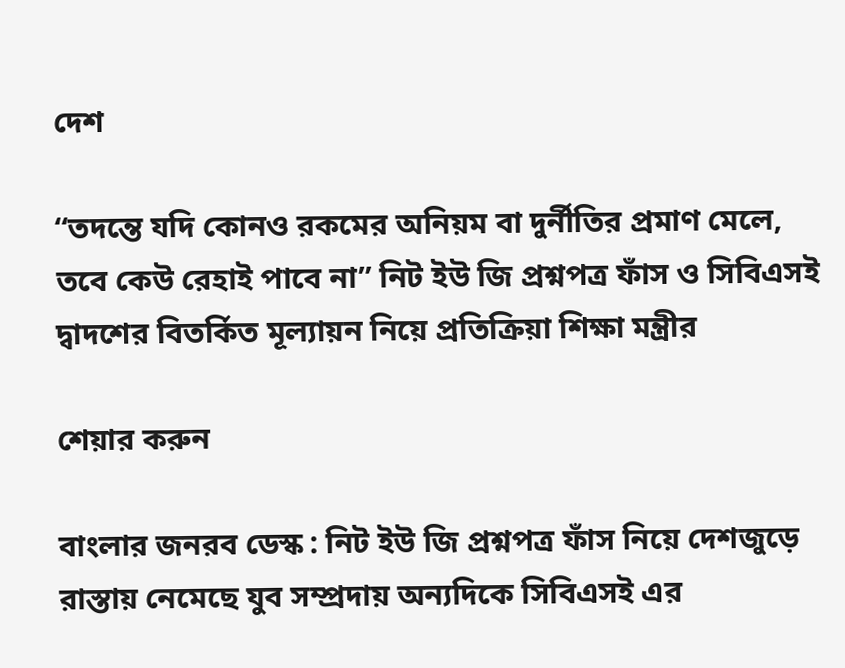দেশ

“তদন্তে যদি কোনও রকমের অনিয়ম বা দুর্নীতির প্রমাণ মেলে, তবে কেউ রেহাই পাবে না” নিট ইউ জি প্রশ্নপত্র ফাঁস ও সিবিএসই দ্বাদশের বিতর্কিত মূল্যায়ন নিয়ে প্রতিক্রিয়া শিক্ষা মন্ত্রীর

শেয়ার করুন

বাংলার জনরব ডেস্ক : নিট ইউ জি প্রশ্নপত্র ফাঁস নিয়ে দেশজুড়ে রাস্তায় নেমেছে যুব সম্প্রদায় অন্যদিকে সিবিএসই এর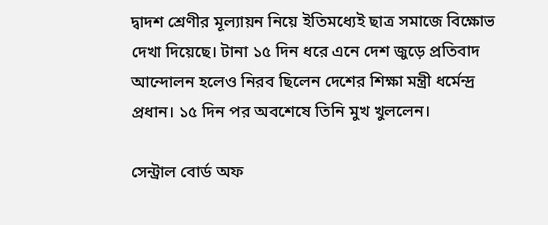দ্বাদশ শ্রেণীর মূল্যায়ন নিয়ে ইতিমধ্যেই ছাত্র সমাজে বিক্ষোভ দেখা দিয়েছে। টানা ১৫ দিন ধরে এনে দেশ জুড়ে প্রতিবাদ আন্দোলন হলেও নিরব ছিলেন দেশের শিক্ষা মন্ত্রী ধর্মেন্দ্র প্রধান। ১৫ দিন পর অবশেষে তিনি মুখ খুললেন।

সেন্ট্রাল বোর্ড অফ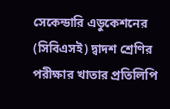সেকেন্ডারি এডুকেশনের (সিবিএসই) দ্বাদশ শ্রেণির পরীক্ষার খাতার প্রতিলিপি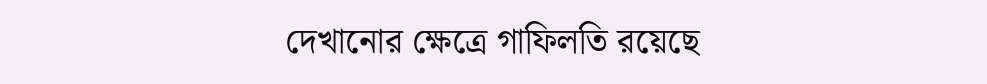দেখানোর ক্ষেত্রে গাফিলতি রয়েছে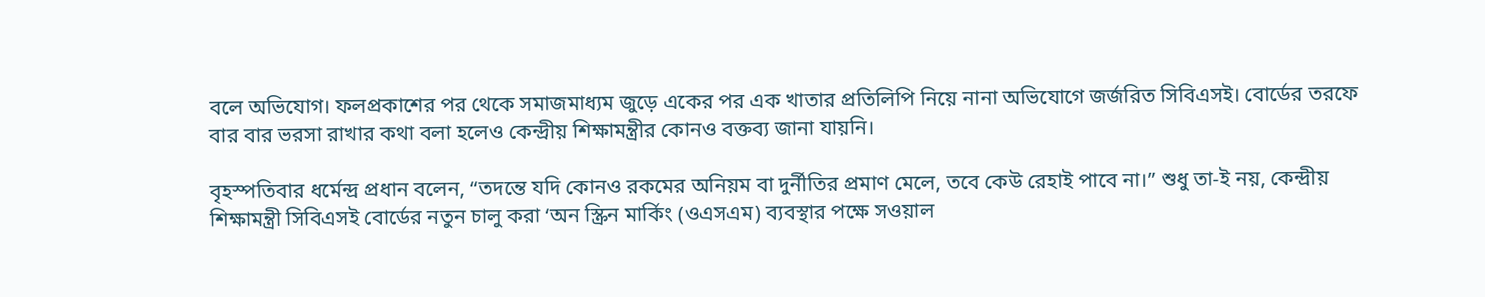বলে অভিযোগ। ফলপ্রকাশের পর থেকে সমাজমাধ্যম জুড়ে একের পর এক খাতার প্রতিলিপি নিয়ে নানা অভিযোগে জর্জরিত সিবিএসই। বোর্ডের তরফে বার বার ভরসা রাখার কথা বলা হলেও কেন্দ্রীয় শিক্ষামন্ত্রীর কোনও বক্তব্য জানা যায়নি।

বৃহস্পতিবার ধর্মেন্দ্র প্রধান বলেন, “তদন্তে যদি কোনও রকমের অনিয়ম বা দুর্নীতির প্রমাণ মেলে, তবে কেউ রেহাই পাবে না।” শুধু তা-ই নয়, কেন্দ্রীয় শিক্ষামন্ত্রী সিবিএসই বোর্ডের নতুন চালু করা ‘অন স্ক্রিন মার্কিং (ওএসএম) ব্যবস্থার পক্ষে সওয়াল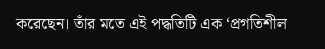করেছেন। তাঁর মতে এই পদ্ধতিটি এক ‘প্রগতিশীল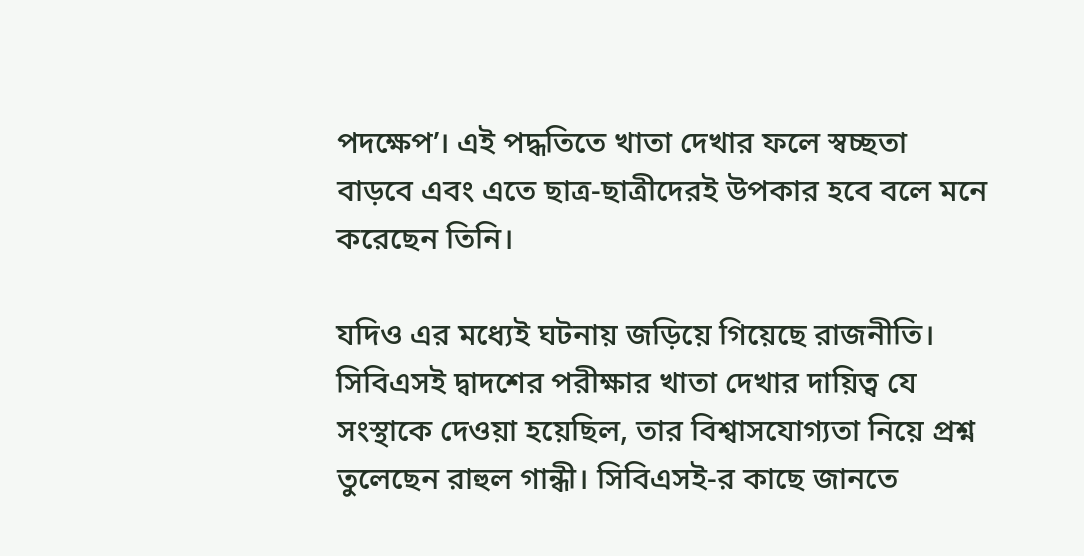পদক্ষেপ’। এই পদ্ধতিতে খাতা দেখার ফলে স্বচ্ছতা বাড়বে এবং এতে ছাত্র-ছাত্রীদেরই উপকার হবে বলে মনে করেছেন তিনি।

যদিও এর মধ্যেই ঘটনায় জড়িয়ে গিয়েছে রাজনীতি। সিবিএসই দ্বাদশের পরীক্ষার খাতা দেখার দায়িত্ব যে সংস্থাকে দেওয়া হয়েছিল, তার বিশ্বাসযোগ্যতা নিয়ে প্রশ্ন তুলেছেন রাহুল গান্ধী। সিবিএসই-র কাছে জানতে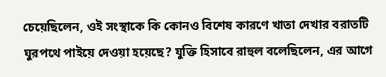চেয়েছিলেন, ওই সংস্থাকে কি কোনও বিশেষ কারণে খাতা দেখার বরাতটি ঘুরপথে পাইয়ে দেওয়া হয়েছে? যুক্তি হিসাবে রাহুল বলেছিলেন, এর আগে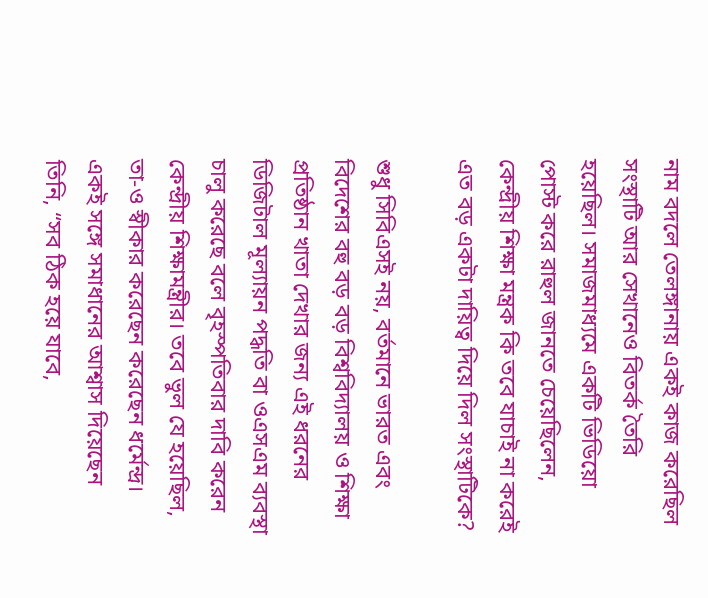নাম বদলে তেলঙ্গানায় একই কাজ করেছিল সংস্থাটি আর সেখানেও বিতর্ক তৈরি হয়েছিল। সমাজমাধ্যমে একটি ভিডিয়ো পোস্ট করে রাহুল জানতে চেয়েছিলেন, কেন্দ্রীয় শিক্ষা মন্ত্রক কি তবে যাচাই না করেই এত বড় একটা দায়িত্ব দিয়ে দিল সংস্থাটিকে?

শুধু সিবিএসই নয়, বর্তমানে ভারত এবং বিদেশের বহু বড় বড় বিশ্ববিদ্যালয় ও শিক্ষা প্রতিষ্ঠান খাতা দেখার জন্য এই ধরনের ডিজিটাল মূল্যায়ন পদ্ধতি বা ওএসএম ব্যবস্থা চালু করেছে বলে বৃহস্পতিবার দাবি করেন কেন্দ্রীয় শিক্ষামন্ত্রীর। তবে ভুল যে হয়েছিল, তা-ও স্বীকার করেছেন করেছেন ধর্মেন্দ্র। একই সঙ্গে সমাধানের আশ্বাস দিয়েছেন তিনি, “সব ঠিক হয়ে যাবে,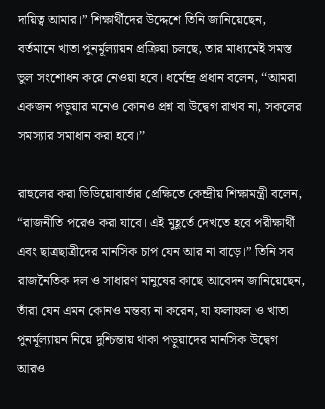দায়িত্ব আমার।” শিক্ষার্থীদের উদ্দেশে তিনি জানিয়েছেন, বর্তমানে খাতা পুনর্মূল্যায়ন প্রক্রিয়া চলছে, তার মাধ্যমেই সমস্ত ভুল সংশোধন করে নেওয়া হবে। ধর্মেন্দ্র প্রধান বলেন, ‘‘আমরা একজন পড়ুয়ার মনেও কোনও প্রশ্ন বা উদ্বেগ রাখব না, সকলের সমস্যার সমাধান করা হবে।’’

রাহুলের করা ভিডিয়োবার্তার প্রেক্ষিতে কেন্দ্রীয় শিক্ষামন্ত্রী বলেন, “রাজনীতি পরেও করা যাবে। এই মুহূর্তে দেখতে হবে পরীক্ষার্থী এবং ছাত্রছাত্রীদের মানসিক চাপ যেন আর না বাড়ে।” তিনি সব রাজনৈতিক দল ও সাধারণ মানুষের কাছে আবেদন জানিয়েছেন, তাঁরা যেন এমন কোনও মন্তব্য না করেন, যা ফলাফল ও খাতা পুনর্মূল্যায়ন নিয়ে দুশ্চিন্তায় থাকা পড়ুয়াদের মানসিক উদ্বেগ আরও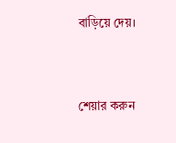বাড়িয়ে দেয়।


শেয়ার করুন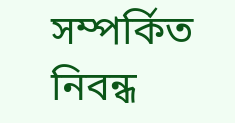সম্পর্কিত নিবন্ধ